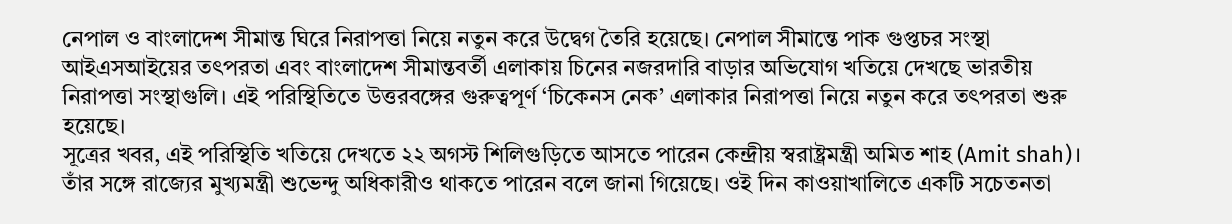নেপাল ও বাংলাদেশ সীমান্ত ঘিরে নিরাপত্তা নিয়ে নতুন করে উদ্বেগ তৈরি হয়েছে। নেপাল সীমান্তে পাক গুপ্তচর সংস্থা আইএসআইয়ের তৎপরতা এবং বাংলাদেশ সীমান্তবর্তী এলাকায় চিনের নজরদারি বাড়ার অভিযোগ খতিয়ে দেখছে ভারতীয় নিরাপত্তা সংস্থাগুলি। এই পরিস্থিতিতে উত্তরবঙ্গের গুরুত্বপূর্ণ ‘চিকেনস নেক’ এলাকার নিরাপত্তা নিয়ে নতুন করে তৎপরতা শুরু হয়েছে।
সূত্রের খবর, এই পরিস্থিতি খতিয়ে দেখতে ২২ অগস্ট শিলিগুড়িতে আসতে পারেন কেন্দ্রীয় স্বরাষ্ট্রমন্ত্রী অমিত শাহ (Amit shah)। তাঁর সঙ্গে রাজ্যের মুখ্যমন্ত্রী শুভেন্দু অধিকারীও থাকতে পারেন বলে জানা গিয়েছে। ওই দিন কাওয়াখালিতে একটি সচেতনতা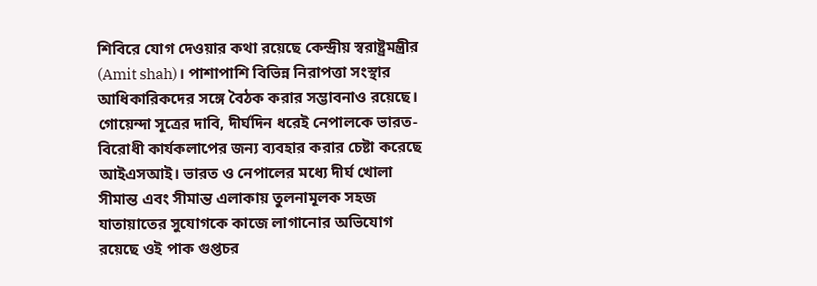শিবিরে যোগ দেওয়ার কথা রয়েছে কেন্দ্রীয় স্বরাষ্ট্রমন্ত্রীর (Amit shah)। পাশাপাশি বিভিন্ন নিরাপত্তা সংস্থার আধিকারিকদের সঙ্গে বৈঠক করার সম্ভাবনাও রয়েছে।
গোয়েন্দা সূত্রের দাবি, দীর্ঘদিন ধরেই নেপালকে ভারত-বিরোধী কার্যকলাপের জন্য ব্যবহার করার চেষ্টা করেছে আইএসআই। ভারত ও নেপালের মধ্যে দীর্ঘ খোলা সীমান্ত এবং সীমান্ত এলাকায় তুলনামূলক সহজ যাতায়াতের সুযোগকে কাজে লাগানোর অভিযোগ রয়েছে ওই পাক গুপ্তচর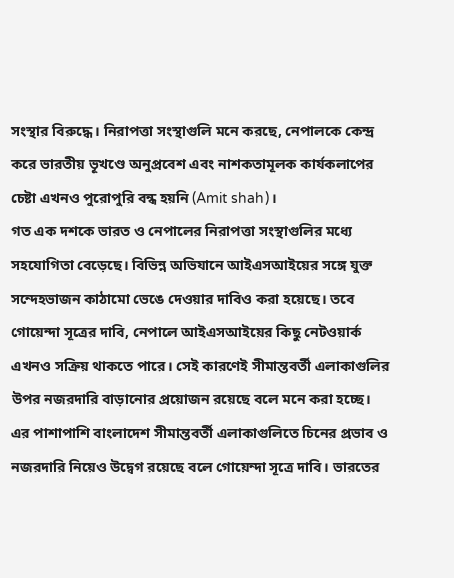সংস্থার বিরুদ্ধে। নিরাপত্তা সংস্থাগুলি মনে করছে, নেপালকে কেন্দ্র করে ভারতীয় ভূখণ্ডে অনুপ্রবেশ এবং নাশকতামূলক কার্যকলাপের চেষ্টা এখনও পুরোপুরি বন্ধ হয়নি (Amit shah)।
গত এক দশকে ভারত ও নেপালের নিরাপত্তা সংস্থাগুলির মধ্যে সহযোগিতা বেড়েছে। বিভিন্ন অভিযানে আইএসআইয়ের সঙ্গে যুক্ত সন্দেহভাজন কাঠামো ভেঙে দেওয়ার দাবিও করা হয়েছে। তবে গোয়েন্দা সূত্রের দাবি, নেপালে আইএসআইয়ের কিছু নেটওয়ার্ক এখনও সক্রিয় থাকতে পারে। সেই কারণেই সীমান্তবর্তী এলাকাগুলির উপর নজরদারি বাড়ানোর প্রয়োজন রয়েছে বলে মনে করা হচ্ছে।
এর পাশাপাশি বাংলাদেশ সীমান্তবর্তী এলাকাগুলিতে চিনের প্রভাব ও নজরদারি নিয়েও উদ্বেগ রয়েছে বলে গোয়েন্দা সূত্রে দাবি। ভারতের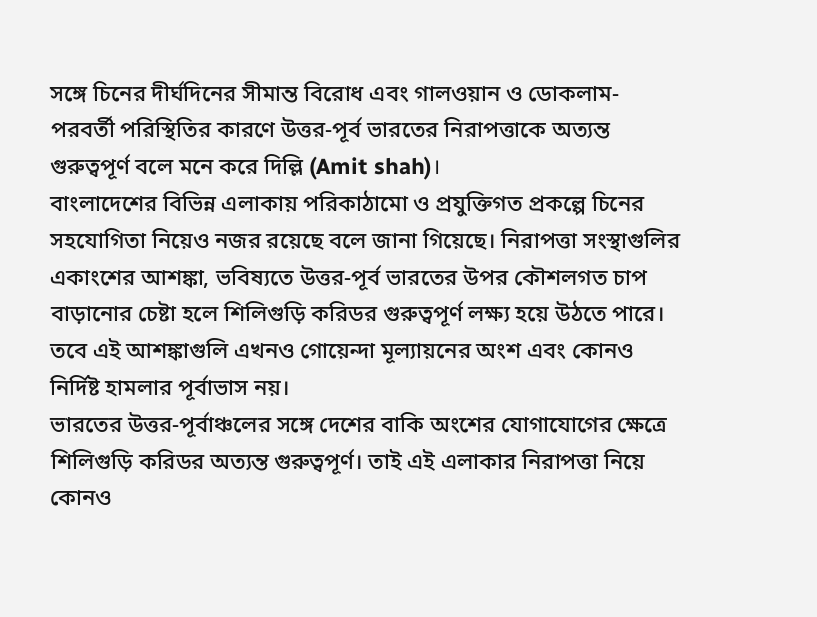সঙ্গে চিনের দীর্ঘদিনের সীমান্ত বিরোধ এবং গালওয়ান ও ডোকলাম-পরবর্তী পরিস্থিতির কারণে উত্তর-পূর্ব ভারতের নিরাপত্তাকে অত্যন্ত গুরুত্বপূর্ণ বলে মনে করে দিল্লি (Amit shah)।
বাংলাদেশের বিভিন্ন এলাকায় পরিকাঠামো ও প্রযুক্তিগত প্রকল্পে চিনের সহযোগিতা নিয়েও নজর রয়েছে বলে জানা গিয়েছে। নিরাপত্তা সংস্থাগুলির একাংশের আশঙ্কা, ভবিষ্যতে উত্তর-পূর্ব ভারতের উপর কৌশলগত চাপ বাড়ানোর চেষ্টা হলে শিলিগুড়ি করিডর গুরুত্বপূর্ণ লক্ষ্য হয়ে উঠতে পারে। তবে এই আশঙ্কাগুলি এখনও গোয়েন্দা মূল্যায়নের অংশ এবং কোনও নির্দিষ্ট হামলার পূর্বাভাস নয়।
ভারতের উত্তর-পূর্বাঞ্চলের সঙ্গে দেশের বাকি অংশের যোগাযোগের ক্ষেত্রে শিলিগুড়ি করিডর অত্যন্ত গুরুত্বপূর্ণ। তাই এই এলাকার নিরাপত্তা নিয়ে কোনও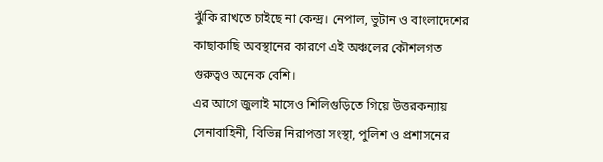ঝুঁকি রাখতে চাইছে না কেন্দ্র। নেপাল, ভুটান ও বাংলাদেশের কাছাকাছি অবস্থানের কারণে এই অঞ্চলের কৌশলগত গুরুত্বও অনেক বেশি।
এর আগে জুলাই মাসেও শিলিগুড়িতে গিয়ে উত্তরকন্যায় সেনাবাহিনী, বিভিন্ন নিরাপত্তা সংস্থা, পুলিশ ও প্রশাসনের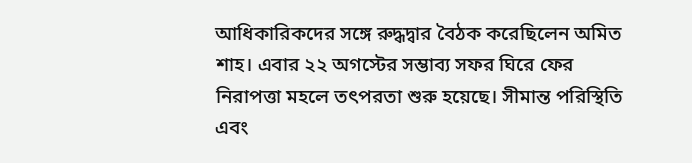আধিকারিকদের সঙ্গে রুদ্ধদ্বার বৈঠক করেছিলেন অমিত শাহ। এবার ২২ অগস্টের সম্ভাব্য সফর ঘিরে ফের নিরাপত্তা মহলে তৎপরতা শুরু হয়েছে। সীমান্ত পরিস্থিতি এবং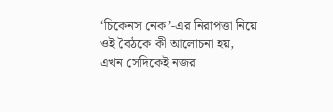‘চিকেনস নেক’-এর নিরাপত্তা নিয়ে ওই বৈঠকে কী আলোচনা হয়, এখন সেদিকেই নজর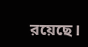রয়েছে।